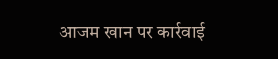आजम खान पर कार्रवाई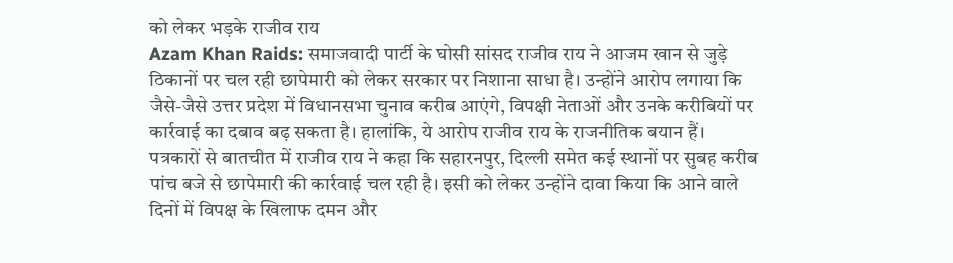को लेकर भड़के राजीव राय
Azam Khan Raids: समाजवादी पार्टी के घोसी सांसद राजीव राय ने आजम खान से जुड़े ठिकानों पर चल रही छापेमारी को लेकर सरकार पर निशाना साधा है। उन्होंने आरोप लगाया कि जैसे-जैसे उत्तर प्रदेश में विधानसभा चुनाव करीब आएंगे, विपक्षी नेताओं और उनके करीबियों पर कार्रवाई का दबाव बढ़ सकता है। हालांकि, ये आरोप राजीव राय के राजनीतिक बयान हैं।
पत्रकारों से बातचीत में राजीव राय ने कहा कि सहारनपुर, दिल्ली समेत कई स्थानों पर सुबह करीब पांच बजे से छापेमारी की कार्रवाई चल रही है। इसी को लेकर उन्होंने दावा किया कि आने वाले दिनों में विपक्ष के खिलाफ दमन और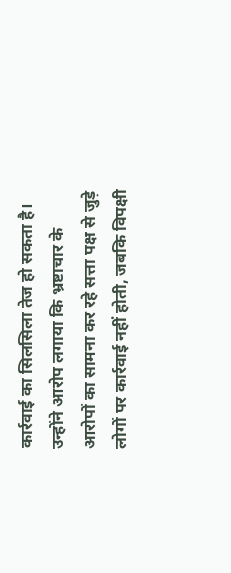कार्रवाई का सिलसिला तेज हो सकता है। उन्होंने आरोप लगाया कि भ्रष्टाचार के आरोपों का सामना कर रहे सत्ता पक्ष से जुड़े लोगों पर कार्रवाई नहीं होती, जबकि विपक्षी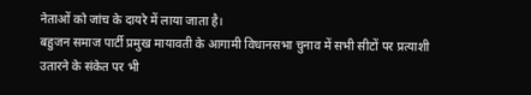नेताओं को जांच के दायरे में लाया जाता है।
बहुजन समाज पार्टी प्रमुख मायावती के आगामी विधानसभा चुनाव में सभी सीटों पर प्रत्याशी उतारने के संकेत पर भी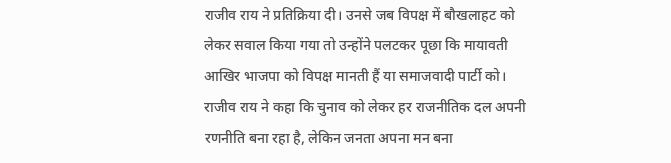राजीव राय ने प्रतिक्रिया दी। उनसे जब विपक्ष में बौखलाहट को लेकर सवाल किया गया तो उन्होंने पलटकर पूछा कि मायावती आखिर भाजपा को विपक्ष मानती हैं या समाजवादी पार्टी को। राजीव राय ने कहा कि चुनाव को लेकर हर राजनीतिक दल अपनी रणनीति बना रहा है, लेकिन जनता अपना मन बना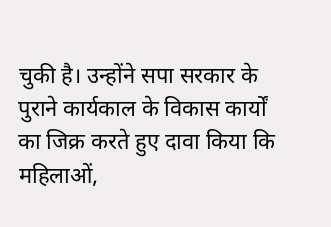चुकी है। उन्होंने सपा सरकार के पुराने कार्यकाल के विकास कार्यों का जिक्र करते हुए दावा किया कि महिलाओं,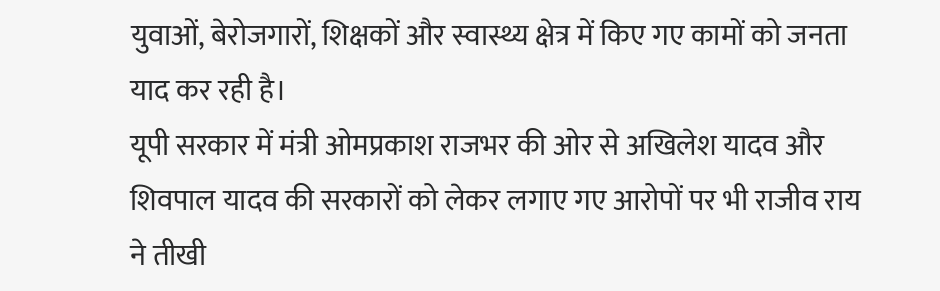युवाओं, बेरोजगारों, शिक्षकों और स्वास्थ्य क्षेत्र में किए गए कामों को जनता याद कर रही है।
यूपी सरकार में मंत्री ओमप्रकाश राजभर की ओर से अखिलेश यादव और शिवपाल यादव की सरकारों को लेकर लगाए गए आरोपों पर भी राजीव राय ने तीखी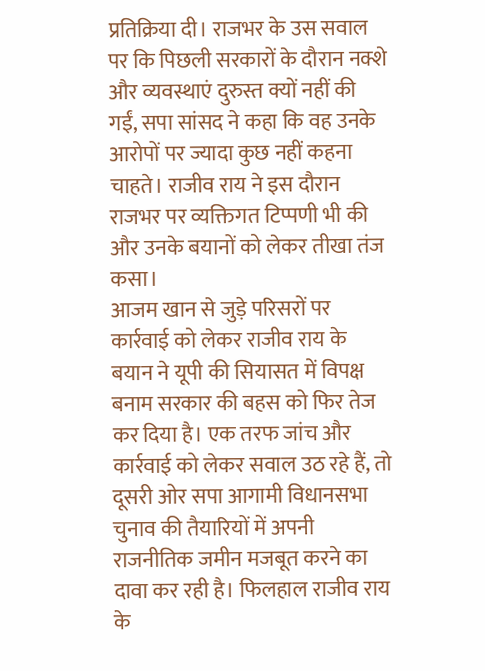प्रतिक्रिया दी। राजभर के उस सवाल पर कि पिछली सरकारों के दौरान नक्शे और व्यवस्थाएं दुरुस्त क्यों नहीं की गईं, सपा सांसद ने कहा कि वह उनके आरोपों पर ज्यादा कुछ नहीं कहना चाहते। राजीव राय ने इस दौरान राजभर पर व्यक्तिगत टिप्पणी भी की और उनके बयानों को लेकर तीखा तंज कसा।
आजम खान से जुड़े परिसरों पर कार्रवाई को लेकर राजीव राय के बयान ने यूपी की सियासत में विपक्ष बनाम सरकार की बहस को फिर तेज कर दिया है। एक तरफ जांच और कार्रवाई को लेकर सवाल उठ रहे हैं, तो दूसरी ओर सपा आगामी विधानसभा चुनाव की तैयारियों में अपनी राजनीतिक जमीन मजबूत करने का दावा कर रही है। फिलहाल राजीव राय के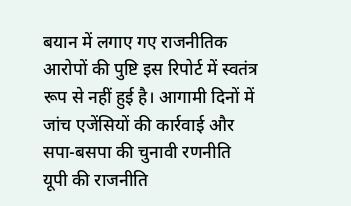बयान में लगाए गए राजनीतिक आरोपों की पुष्टि इस रिपोर्ट में स्वतंत्र रूप से नहीं हुई है। आगामी दिनों में जांच एजेंसियों की कार्रवाई और सपा-बसपा की चुनावी रणनीति यूपी की राजनीति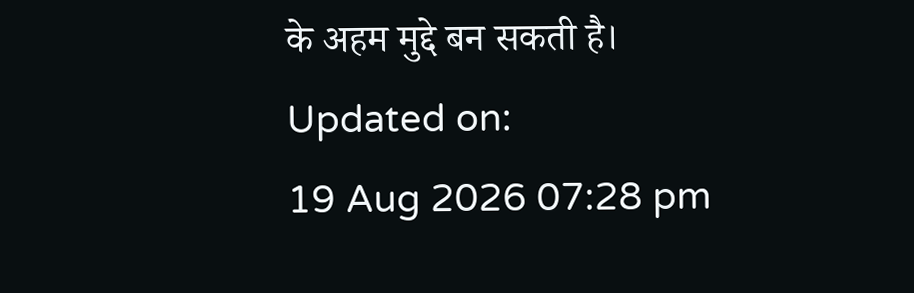के अहम मुद्दे बन सकती है।
Updated on:
19 Aug 2026 07:28 pm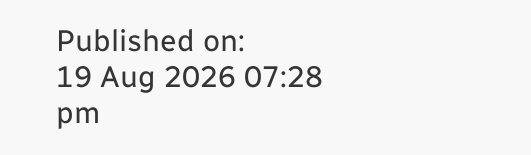Published on:
19 Aug 2026 07:28 pm